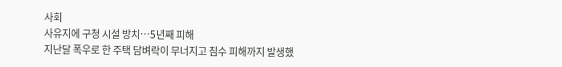사회
사유지에 구청 시설 방치…5년째 피해
지난달 폭우로 한 주택 담벼락이 무너지고 침수 피해까지 발생했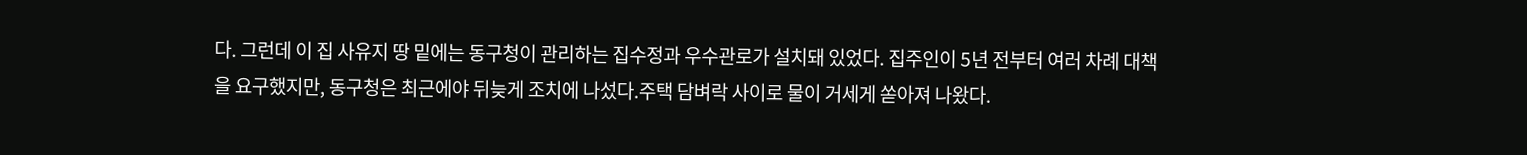다. 그런데 이 집 사유지 땅 밑에는 동구청이 관리하는 집수정과 우수관로가 설치돼 있었다. 집주인이 5년 전부터 여러 차례 대책을 요구했지만, 동구청은 최근에야 뒤늦게 조치에 나섰다.주택 담벼락 사이로 물이 거세게 쏟아져 나왔다.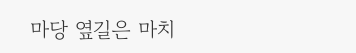마당 옆길은 마치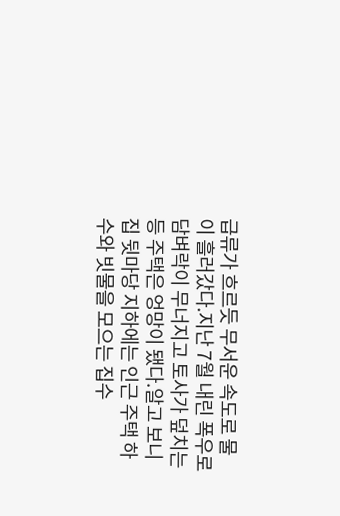급류가 흐르듯 무서운 속도로 물이 흘러갔다.지난 7월 내린 폭우로 담벼락이 무너지고 토사가 덮치는 등 주택은 엉망이 됐다.알고 보니 집 뒷마당 지하에는 인근 주택 하수와 빗물을 모으는 집수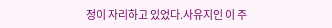정이 자리하고 있었다.사유지인 이 주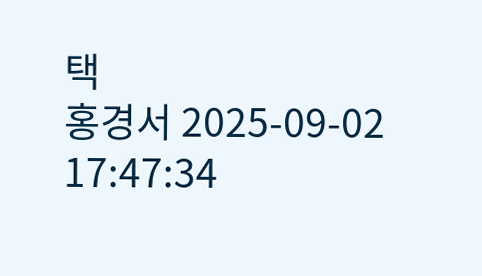택
홍경서 2025-09-02 17:47:34